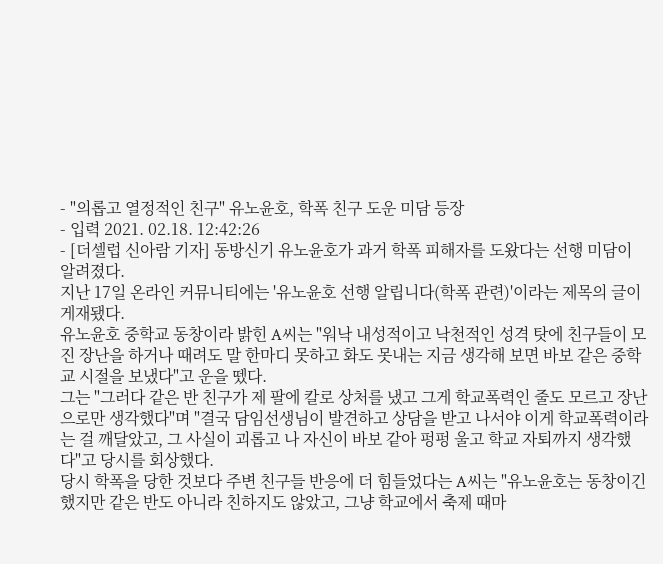- "의롭고 열정적인 친구" 유노윤호, 학폭 친구 도운 미담 등장
- 입력 2021. 02.18. 12:42:26
- [더셀럽 신아람 기자] 동방신기 유노윤호가 과거 학폭 피해자를 도왔다는 선행 미담이 알려졌다.
지난 17일 온라인 커뮤니티에는 '유노윤호 선행 알립니다(학폭 관련)'이라는 제목의 글이 게재됐다.
유노윤호 중학교 동창이라 밝힌 A씨는 "워낙 내성적이고 낙천적인 성격 탓에 친구들이 모진 장난을 하거나 때려도 말 한마디 못하고 화도 못내는 지금 생각해 보면 바보 같은 중학교 시절을 보냈다"고 운을 뗐다.
그는 "그러다 같은 반 친구가 제 팔에 칼로 상처를 냈고 그게 학교폭력인 줄도 모르고 장난으로만 생각했다"며 "결국 담임선생님이 발견하고 상담을 받고 나서야 이게 학교폭력이라는 걸 깨달았고, 그 사실이 괴롭고 나 자신이 바보 같아 펑펑 울고 학교 자퇴까지 생각했다"고 당시를 회상했다.
당시 학폭을 당한 것보다 주변 친구들 반응에 더 힘들었다는 A씨는 "유노윤호는 동창이긴 했지만 같은 반도 아니라 친하지도 않았고, 그냥 학교에서 축제 때마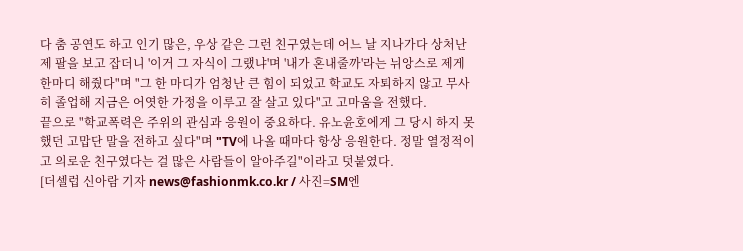다 춤 공연도 하고 인기 많은, 우상 같은 그런 친구였는데 어느 날 지나가다 상처난 제 팔을 보고 잡더니 '이거 그 자식이 그랬냐'며 '내가 혼내줄까'라는 뉘앙스로 제게 한마디 해줬다"며 "그 한 마디가 엄청난 큰 힘이 되었고 학교도 자퇴하지 않고 무사히 졸업해 지금은 어엿한 가정을 이루고 잘 살고 있다"고 고마움을 전했다.
끝으로 "학교폭력은 주위의 관심과 응원이 중요하다. 유노윤호에게 그 당시 하지 못했던 고맙단 말을 전하고 싶다"며 "TV에 나올 때마다 항상 응원한다. 정말 열정적이고 의로운 친구였다는 걸 많은 사람들이 알아주길"이라고 덧붙였다.
[더셀럽 신아람 기자 news@fashionmk.co.kr / 사진=SM엔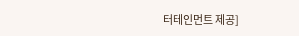터테인먼트 제공]